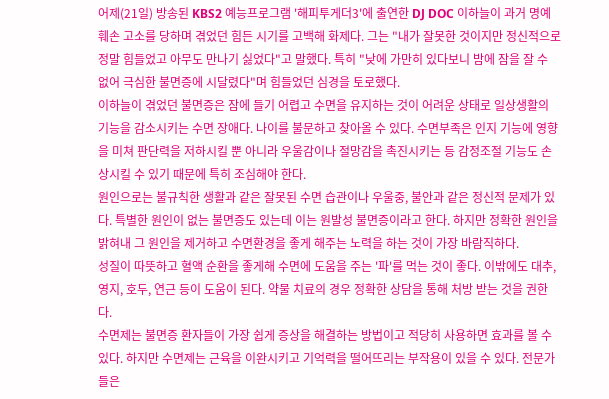어제(21일) 방송된 KBS2 예능프로그램 '해피투게더3'에 출연한 DJ DOC 이하늘이 과거 명예훼손 고소를 당하며 겪었던 힘든 시기를 고백해 화제다. 그는 "내가 잘못한 것이지만 정신적으로 정말 힘들었고 아무도 만나기 싫었다"고 말했다. 특히 "낮에 가만히 있다보니 밤에 잠을 잘 수 없어 극심한 불면증에 시달렸다"며 힘들었던 심경을 토로했다.
이하늘이 겪었던 불면증은 잠에 들기 어렵고 수면을 유지하는 것이 어려운 상태로 일상생활의 기능을 감소시키는 수면 장애다. 나이를 불문하고 찾아올 수 있다. 수면부족은 인지 기능에 영향을 미쳐 판단력을 저하시킬 뿐 아니라 우울감이나 절망감을 촉진시키는 등 감정조절 기능도 손상시킬 수 있기 때문에 특히 조심해야 한다.
원인으로는 불규칙한 생활과 같은 잘못된 수면 습관이나 우울중, 불안과 같은 정신적 문제가 있다. 특별한 원인이 없는 불면증도 있는데 이는 원발성 불면증이라고 한다. 하지만 정확한 원인을 밝혀내 그 원인을 제거하고 수면환경을 좋게 해주는 노력을 하는 것이 가장 바람직하다.
성질이 따뜻하고 혈액 순환을 좋게해 수면에 도움을 주는 '파'를 먹는 것이 좋다. 이밖에도 대추, 영지, 호두, 연근 등이 도움이 된다. 약물 치료의 경우 정확한 상담을 통해 처방 받는 것을 권한다.
수면제는 불면증 환자들이 가장 쉽게 증상을 해결하는 방법이고 적당히 사용하면 효과를 볼 수 있다. 하지만 수면제는 근육을 이완시키고 기억력을 떨어뜨리는 부작용이 있을 수 있다. 전문가들은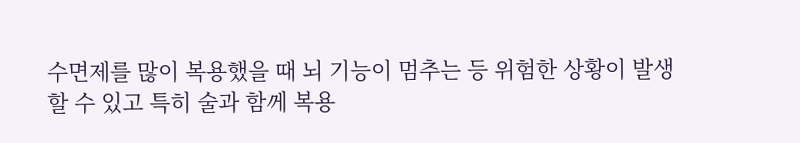수면제를 많이 복용했을 때 뇌 기능이 멈추는 등 위험한 상황이 발생할 수 있고 특히 술과 함께 복용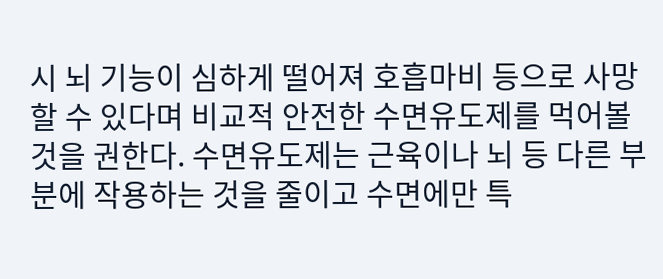시 뇌 기능이 심하게 떨어져 호흡마비 등으로 사망할 수 있다며 비교적 안전한 수면유도제를 먹어볼 것을 권한다. 수면유도제는 근육이나 뇌 등 다른 부분에 작용하는 것을 줄이고 수면에만 특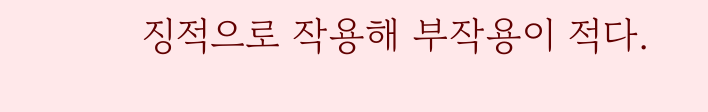징적으로 작용해 부작용이 적다.